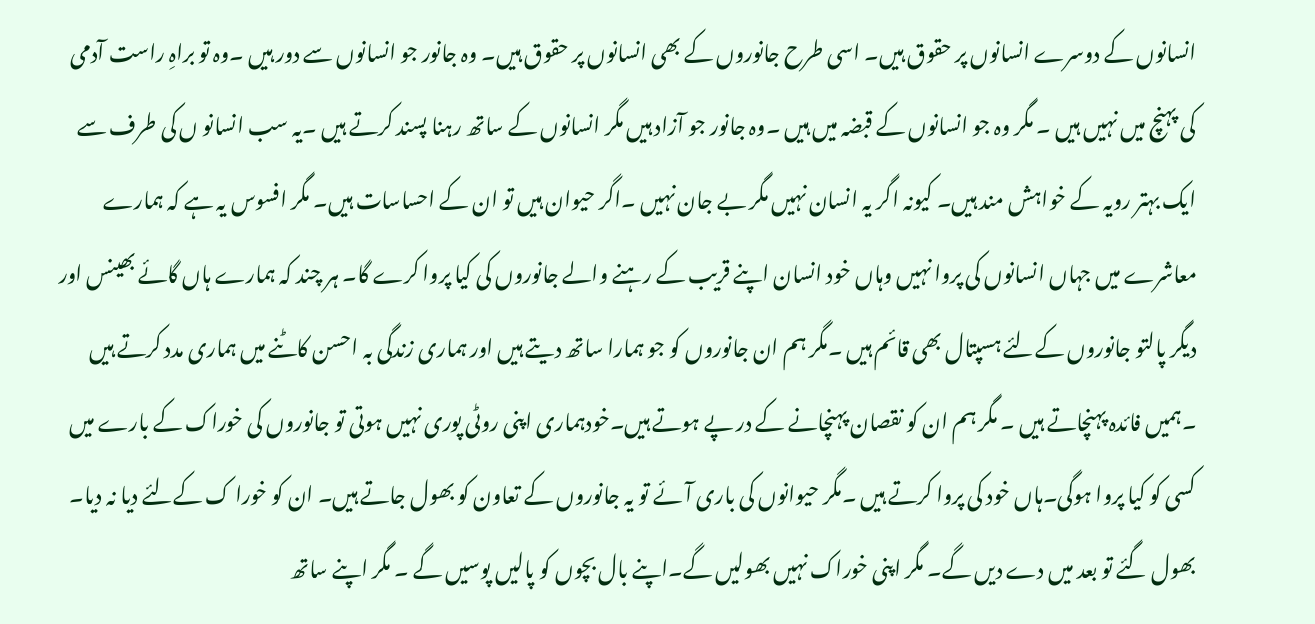انسانوں کے دوسرے انسانوں پر حقوق ہیں۔ اسی طرح جانوروں کے بھی انسانوں پر حقوق ہیں۔ وہ جانور جو انسانوں سے دور ہیں ۔وہ تو براہِ راست آدمی کی پہنچ میں نہیں ہیں ۔ مگر وہ جو انسانوں کے قبضہ میں ہیں ۔وہ جانور جو آزاد ہیں مگر انسانوں کے ساتھ رہنا پسند کرتے ہیں ۔یہ سب انسانو ں کی طرف سے ایک بہتر رویہ کے خواہش مند ہیں۔ کیونہ اگر یہ انسان نہیں مگر بے جان نہیں ۔اگر حیوان ہیں تو ان کے احساسات ہیں۔ مگر افسوس یہ ہے کہ ہمارے معاشرے میں جہاں انسانوں کی پروا نہیں وہاں خود انسان اپنے قریب کے رہنے والے جانوروں کی کیا پروا کرے گا۔ ہر چند کہ ہمارے ہاں گائے بھینس اور دیگر پالتو جانوروں کےلئے ہسپتال بھی قائم ہیں ۔مگر ہم ان جانوروں کو جو ہمارا ساتھ دیتے ہیں اور ہماری زندگی بہ احسن کاٹنے میں ہماری مدد کرتے ہیں ۔ہمیں فائدہ پہنچاتے ہیں ۔ مگر ہم ان کو نقصان پہنچانے کے در پے ہوتے ہیں۔خودہماری اپنی روٹی پوری نہیں ہوتی تو جانوروں کی خوراک کے بارے میں کسی کو کیا پروا ہوگی۔ہاں خود کی پروا کرتے ہیں ۔مگر حیوانوں کی باری آئے تو یہ جانوروں کے تعاون کو بھول جاتے ہیں۔ ان کو خورا ک کےلئے دیا نہ دیا۔ بھول گئے تو بعد میں دے دیں گے۔ مگر اپنی خوراک نہیں بھولیں گے۔اپنے بال بچوں کو پالیں پوسیں گے ۔ مگر اپنے ساتھ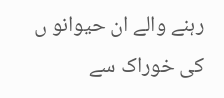رہنے والے ان حیوانو ں کی خوراک سے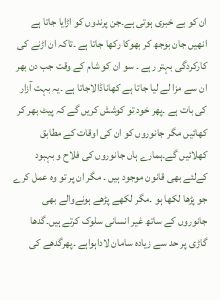ان کو بے خبری ہوتی ہے۔جن پرندوں کو اڑایا جاتا ہے انھیں جان بوجھ کر بھوکا رکھا جاتا ہے ۔تاکہ ان اڑنے کی کارکردگی بہتر رہے ۔ سو ان کو شام کے وقت جب دن بھر ان سے مزا لے لیا جاتا ہے کھاناڈالاجاتا ہے ۔یہ بہت آزار کی بات ہے ۔پھر خود تو کوشش کریں گے کہ پیٹ بھر کر کھائیں مگر جانوروں کو ان کی اوقات کے مطابق کھلائیں گے۔ہمارے ہاں جانوروں کی فلاح و بہبود کےلئے بھی قانون موجود ہیں ۔ مگر ان پر تو وہ عمل کرے جو پڑھا لکھا ہو ۔مگر لکھے پڑھے ہونےوالے بھی جانوروں کے ساتھ غیر انسانی سلوک کرتے ہیں۔گدھا گاڑی پر حد سے زیادہ سامان لاداہواہے ۔پھرگدھے کی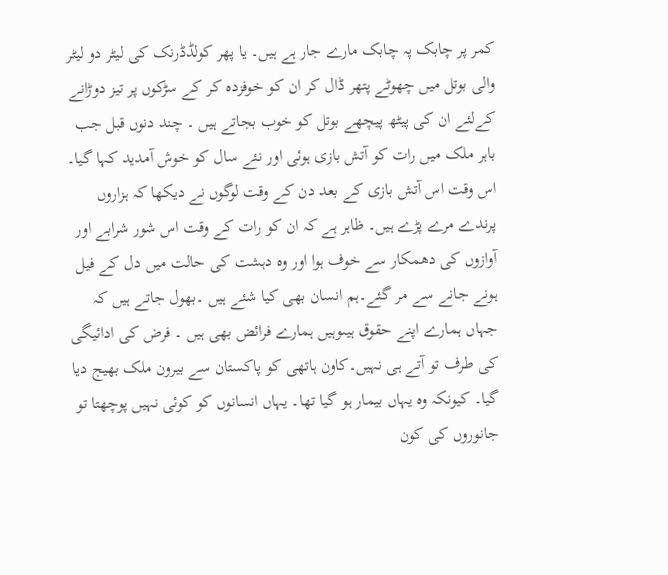کمر پر چابک پہ چابک مارے جار ہے ہیں۔ یا پھر کولڈڈرنک کی لیٹر دو لیٹر والی بوتل میں چھوٹے پتھر ڈال کر ان کو خوفزدہ کر کے سڑکوں پر تیز دوڑانے کےلئے ان کی پیٹھ پیچھے بوتل کو خوب بجاتے ہیں ۔ چند دنوں قبل جب باہر ملک میں رات کو آتش بازی ہوئی اور نئے سال کو خوش آمدید کہا گیا۔ اس وقت اس آتش بازی کے بعد دن کے وقت لوگوں نے دیکھا کہ ہزاروں پرندے مرے پڑے ہیں۔ ظاہر ہے کہ ان کو رات کے وقت اس شور شرابے اور آوازوں کی دھمکار سے خوف ہوا اور وہ دہشت کی حالت میں دل کے فیل ہونے جانے سے مر گئے۔ہم انسان بھی کیا شئے ہیں ۔بھول جاتے ہیں کہ جہاں ہمارے اپنے حقوق ہیںوہیں ہمارے فرائض بھی ہیں ۔ فرض کی ادائیگی کی طرف تو آتے ہی نہیں۔کاون ہاتھی کو پاکستان سے بیرون ملک بھیج دیا گیا۔ کیونکہ وہ یہاں بیمار ہو گیا تھا۔ یہاں انسانوں کو کوئی نہیں پوچھتا تو جانوروں کی کون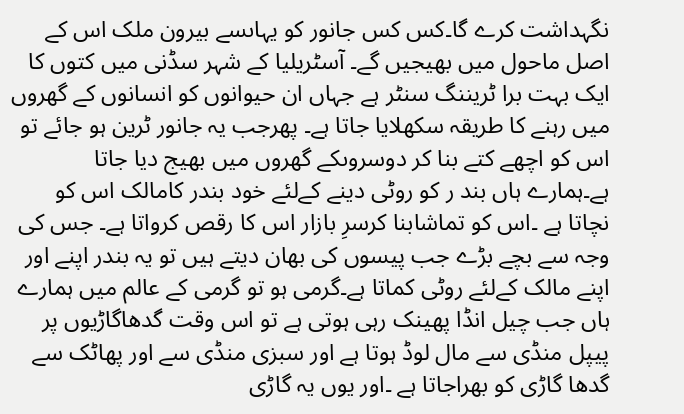نگہداشت کرے گا۔کس کس جانور کو یہاںسے بیرون ملک اس کے اصل ماحول میں بھیجیں گے۔ آسٹریلیا کے شہر سڈنی میں کتوں کا ایک بہت برا ٹریننگ سنٹر ہے جہاں ان حیوانوں کو انسانوں کے گھروں میں رہنے کا طریقہ سکھلایا جاتا ہے۔ پھرجب یہ جانور ٹرین ہو جائے تو اس کو اچھے کتے بنا کر دوسروںکے گھروں میں بھیج دیا جاتا ہے۔ہمارے ہاں بند ر کو روٹی دینے کےلئے خود بندر کامالک اس کو نچاتا ہے ۔اس کو تماشابنا کرسرِ بازار اس کا رقص کرواتا ہے۔ جس کی وجہ سے بچے بڑے جب پیسوں کی بھان دیتے ہیں تو یہ بندر اپنے اور اپنے مالک کےلئے روٹی کماتا ہے۔گرمی ہو تو گرمی کے عالم میں ہمارے ہاں جب چیل انڈا پھینک رہی ہوتی ہے تو اس وقت گدھاگاڑیوں پر پیپل منڈی سے مال لوڈ ہوتا ہے اور سبزی منڈی سے اور پھاٹک سے گدھا گاڑی کو بھراجاتا ہے ۔اور یوں یہ گاڑی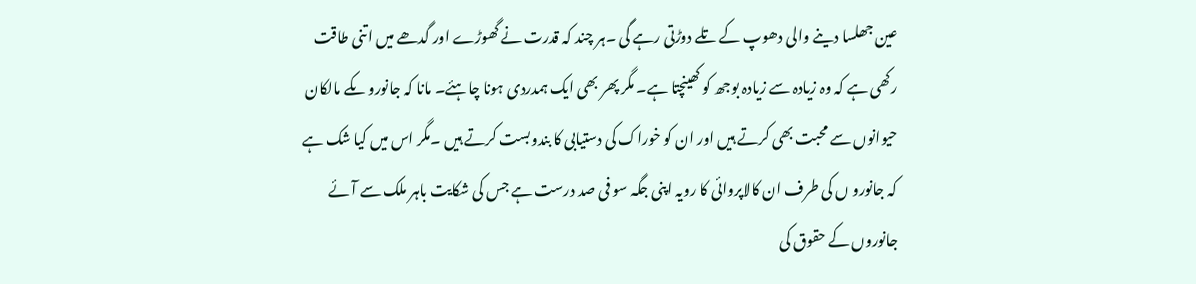عین جھلسا دینے والی دھوپ کے تلے دوڑتی رہے گی ۔ہر چند کہ قدرت نے گھوڑے اور گدھے میں اتنی طاقت رکھی ہے کہ وہ زیادہ سے زیادہ بوجھ کو کھینچتا ہے۔ مگر پھر بھی ایک ہمدردی ہونا چاہئے۔ مانا کہ جانورو ںکے مالکان حیوانوں سے محبت بھی کرتے ہیں اور ان کو خوراک کی دستیابی کا بندوبست کرتے ہیں ۔مگر اس میں کیا شک ہے کہ جانورو ں کی طرف ان کالاپروائی کا رویہ اپنی جگہ سو فی صد درست ہے جس کی شکایت باہر ملک سے آئے جانوروں کے حقوق کی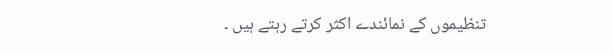تنظیموں کے نمائندے اکثر کرتے رہتے ہیں ۔